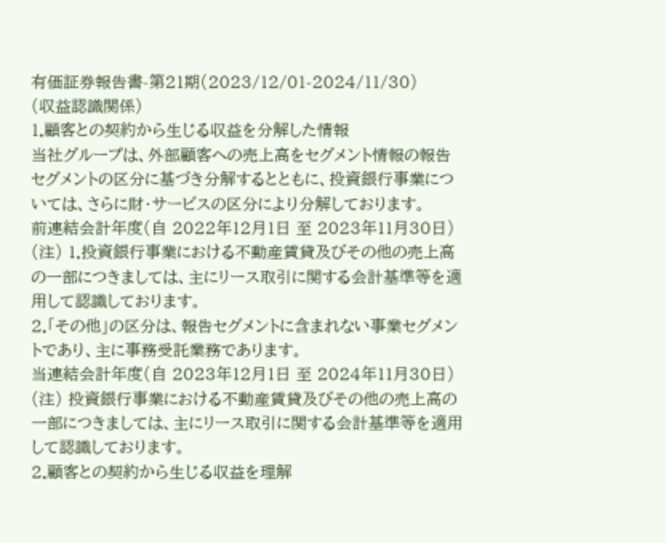有価証券報告書-第21期(2023/12/01-2024/11/30)
(収益認識関係)
1.顧客との契約から生じる収益を分解した情報
当社グループは、外部顧客への売上高をセグメント情報の報告セグメントの区分に基づき分解するとともに、投資銀行事業については、さらに財・サービスの区分により分解しております。
前連結会計年度(自 2022年12月1日 至 2023年11月30日)
(注) 1.投資銀行事業における不動産賃貸及びその他の売上高の一部につきましては、主にリース取引に関する会計基準等を適用して認識しております。
2.「その他」の区分は、報告セグメントに含まれない事業セグメントであり、主に事務受託業務であります。
当連結会計年度(自 2023年12月1日 至 2024年11月30日)
(注) 投資銀行事業における不動産賃貸及びその他の売上高の一部につきましては、主にリース取引に関する会計基準等を適用して認識しております。
2.顧客との契約から生じる収益を理解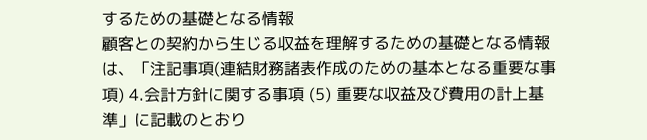するための基礎となる情報
顧客との契約から生じる収益を理解するための基礎となる情報は、「注記事項(連結財務諸表作成のための基本となる重要な事項) 4.会計方針に関する事項 (5) 重要な収益及び費用の計上基準」に記載のとおり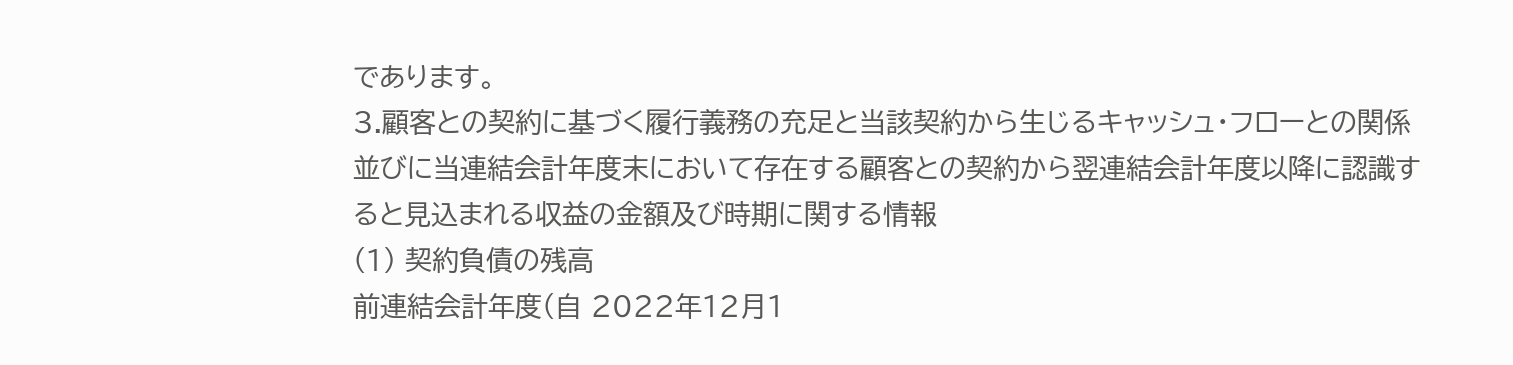であります。
3.顧客との契約に基づく履行義務の充足と当該契約から生じるキャッシュ・フローとの関係並びに当連結会計年度末において存在する顧客との契約から翌連結会計年度以降に認識すると見込まれる収益の金額及び時期に関する情報
(1) 契約負債の残高
前連結会計年度(自 2022年12月1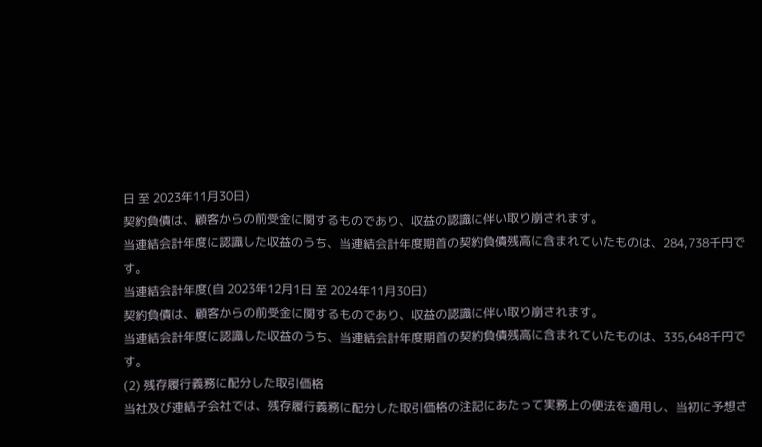日 至 2023年11月30日)
契約負債は、顧客からの前受金に関するものであり、収益の認識に伴い取り崩されます。
当連結会計年度に認識した収益のうち、当連結会計年度期首の契約負債残高に含まれていたものは、284,738千円です。
当連結会計年度(自 2023年12月1日 至 2024年11月30日)
契約負債は、顧客からの前受金に関するものであり、収益の認識に伴い取り崩されます。
当連結会計年度に認識した収益のうち、当連結会計年度期首の契約負債残高に含まれていたものは、335,648千円です。
(2) 残存履行義務に配分した取引価格
当社及び連結子会社では、残存履行義務に配分した取引価格の注記にあたって実務上の便法を適用し、当初に予想さ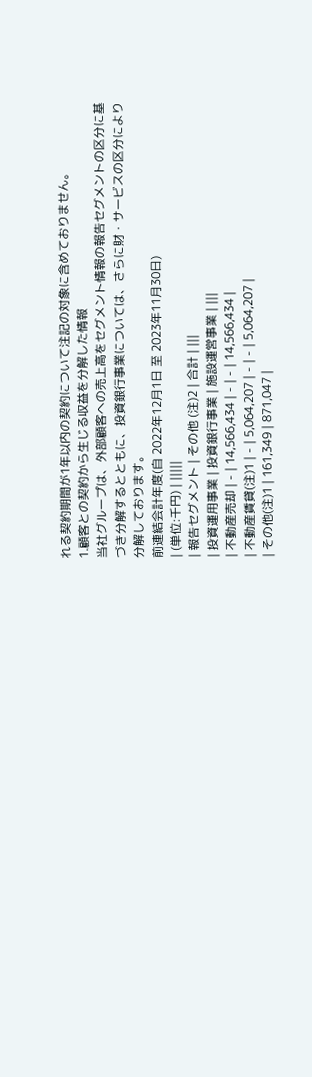れる契約期間が1年以内の契約について注記の対象に含めておりません。
1.顧客との契約から生じる収益を分解した情報
当社グループは、外部顧客への売上高をセグメント情報の報告セグメントの区分に基づき分解するとともに、投資銀行事業については、さらに財・サービスの区分により分解しております。
前連結会計年度(自 2022年12月1日 至 2023年11月30日)
| (単位:千円) | |||||
| 報告セグメント | その他 (注)2 | 合計 | |||
| 投資運用事業 | 投資銀行事業 | 施設運営事業 | |||
| 不動産売却 | - | 14,566,434 | - | - | 14,566,434 |
| 不動産賃貸(注)1 | - | 5,064,207 | - | - | 5,064,207 |
| その他(注)1 | 161,349 | 871,047 |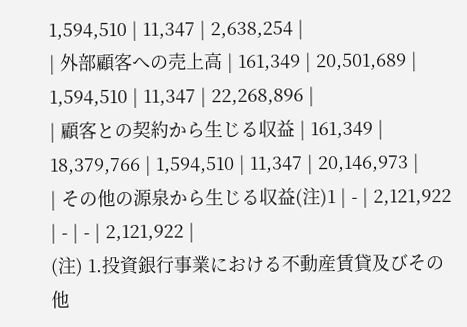1,594,510 | 11,347 | 2,638,254 |
| 外部顧客への売上高 | 161,349 | 20,501,689 | 1,594,510 | 11,347 | 22,268,896 |
| 顧客との契約から生じる収益 | 161,349 | 18,379,766 | 1,594,510 | 11,347 | 20,146,973 |
| その他の源泉から生じる収益(注)1 | - | 2,121,922 | - | - | 2,121,922 |
(注) 1.投資銀行事業における不動産賃貸及びその他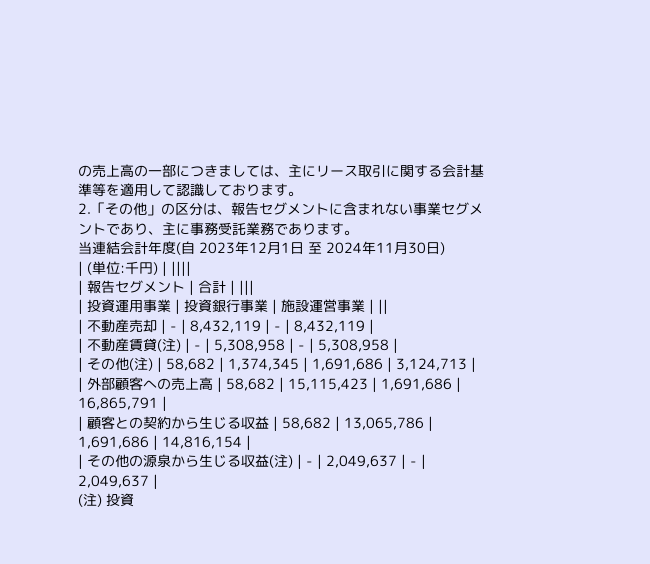の売上高の一部につきましては、主にリース取引に関する会計基準等を適用して認識しております。
2.「その他」の区分は、報告セグメントに含まれない事業セグメントであり、主に事務受託業務であります。
当連結会計年度(自 2023年12月1日 至 2024年11月30日)
| (単位:千円) | ||||
| 報告セグメント | 合計 | |||
| 投資運用事業 | 投資銀行事業 | 施設運営事業 | ||
| 不動産売却 | - | 8,432,119 | - | 8,432,119 |
| 不動産賃貸(注) | - | 5,308,958 | - | 5,308,958 |
| その他(注) | 58,682 | 1,374,345 | 1,691,686 | 3,124,713 |
| 外部顧客への売上高 | 58,682 | 15,115,423 | 1,691,686 | 16,865,791 |
| 顧客との契約から生じる収益 | 58,682 | 13,065,786 | 1,691,686 | 14,816,154 |
| その他の源泉から生じる収益(注) | - | 2,049,637 | - | 2,049,637 |
(注) 投資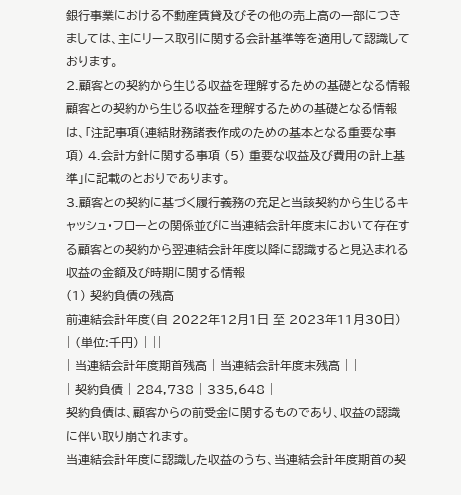銀行事業における不動産賃貸及びその他の売上高の一部につきましては、主にリース取引に関する会計基準等を適用して認識しております。
2.顧客との契約から生じる収益を理解するための基礎となる情報
顧客との契約から生じる収益を理解するための基礎となる情報は、「注記事項(連結財務諸表作成のための基本となる重要な事項) 4.会計方針に関する事項 (5) 重要な収益及び費用の計上基準」に記載のとおりであります。
3.顧客との契約に基づく履行義務の充足と当該契約から生じるキャッシュ・フローとの関係並びに当連結会計年度末において存在する顧客との契約から翌連結会計年度以降に認識すると見込まれる収益の金額及び時期に関する情報
(1) 契約負債の残高
前連結会計年度(自 2022年12月1日 至 2023年11月30日)
| (単位:千円) | ||
| 当連結会計年度期首残高 | 当連結会計年度末残高 | |
| 契約負債 | 284,738 | 335,648 |
契約負債は、顧客からの前受金に関するものであり、収益の認識に伴い取り崩されます。
当連結会計年度に認識した収益のうち、当連結会計年度期首の契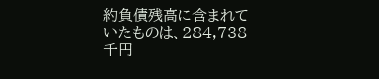約負債残高に含まれていたものは、284,738千円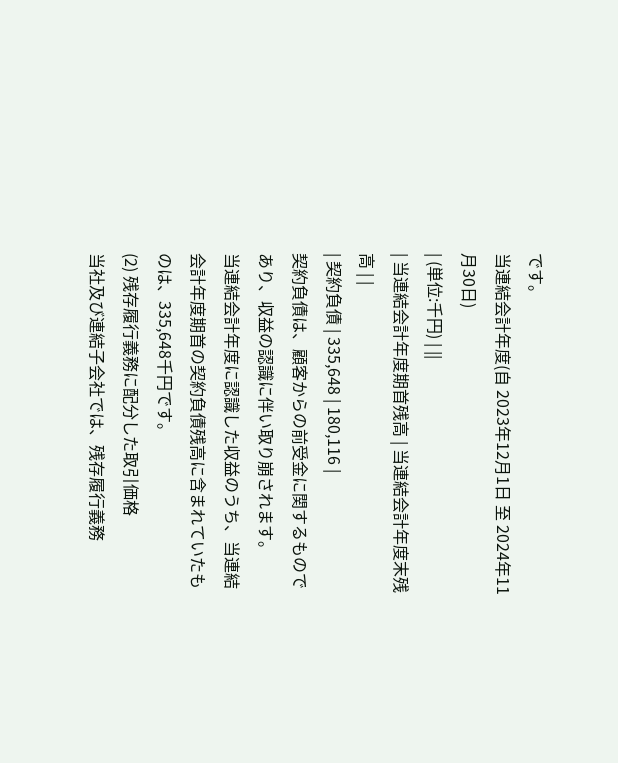です。
当連結会計年度(自 2023年12月1日 至 2024年11月30日)
| (単位:千円) | ||
| 当連結会計年度期首残高 | 当連結会計年度末残高 | |
| 契約負債 | 335,648 | 180,116 |
契約負債は、顧客からの前受金に関するものであり、収益の認識に伴い取り崩されます。
当連結会計年度に認識した収益のうち、当連結会計年度期首の契約負債残高に含まれていたものは、335,648千円です。
(2) 残存履行義務に配分した取引価格
当社及び連結子会社では、残存履行義務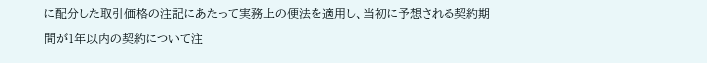に配分した取引価格の注記にあたって実務上の便法を適用し、当初に予想される契約期間が1年以内の契約について注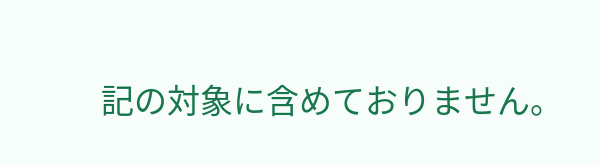記の対象に含めておりません。